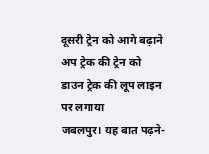दूसरी ट्रेन को आगे बढ़ाने अप ट्रेक की ट्रेन को डाउन ट्रेक की लूप लाइन पर लगाया
जबलपुर। यह बात पढ़ने-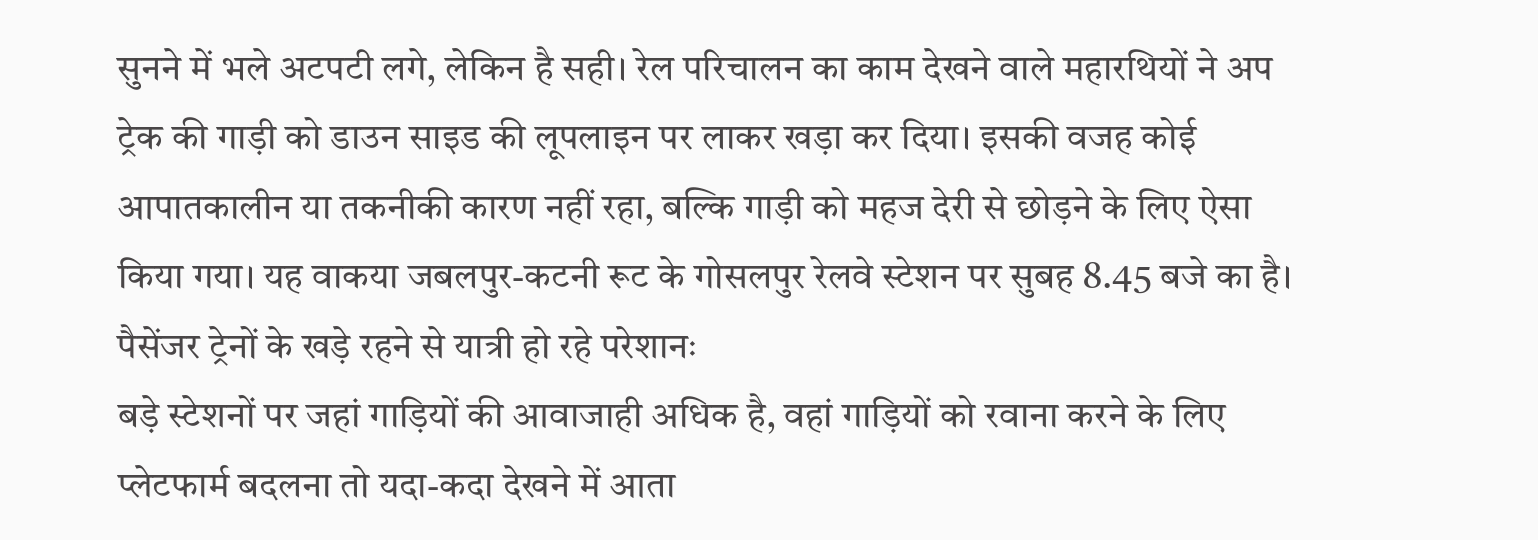सुनने में भले अटपटी लगे, लेकिन है सही। रेल परिचालन का काम देखने वाले महारथियों ने अप ट्रेक की गाड़ी को डाउन साइड की लूपलाइन पर लाकर खड़ा कर दिया। इसकी वजह कोई आपातकालीन या तकनीकी कारण नहीं रहा, बल्कि गाड़ी को महज देरी से छोड़ने के लिए ऐसा किया गया। यह वाकया जबलपुर-कटनी रूट के गोसलपुर रेलवे स्टेशन पर सुबह 8.45 बजे का है।
पैसेंजर ट्रेनों के खड़े रहने से यात्री हो रहे परेशानः
बड़े स्टेशनों पर जहां गाड़ियों की आवाजाही अधिक है, वहां गाड़ियों को रवाना करने के लिए प्लेटफार्म बदलना तो यदा-कदा देखने में आता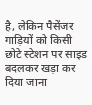है, लेकिन पैसेंजर गाड़ियों को किसी छोटे स्टेशन पर साइड बदलकर खड़ा कर दिया जाना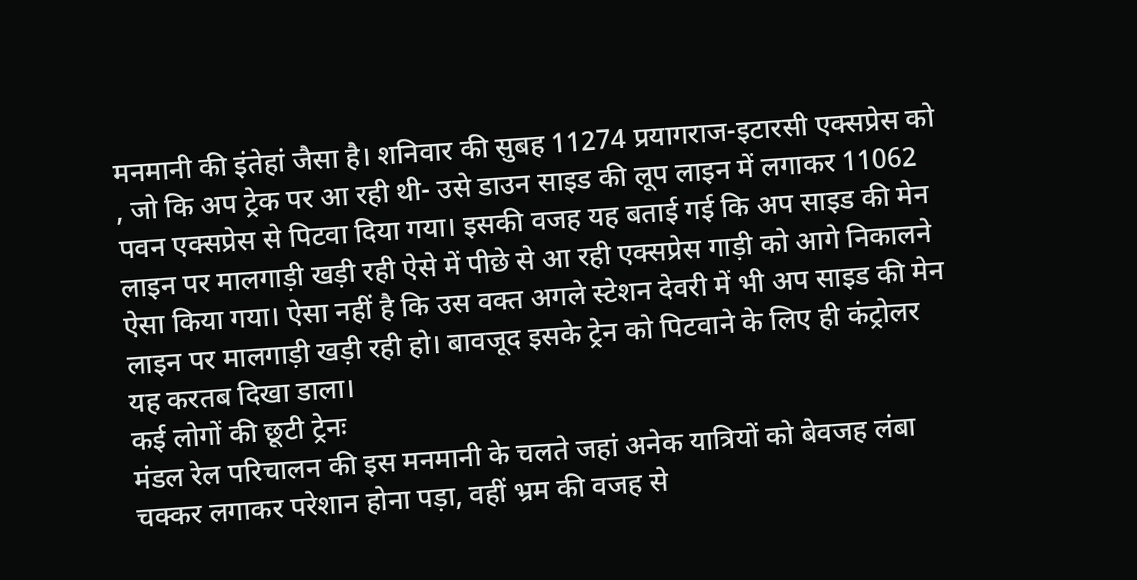मनमानी की इंतेहां जैसा है। शनिवार की सुबह 11274 प्रयागराज-इटारसी एक्सप्रेस को , जो कि अप ट्रेक पर आ रही थी- उसे डाउन साइड की लूप लाइन में लगाकर 11062 पवन एक्सप्रेस से पिटवा दिया गया। इसकी वजह यह बताई गई कि अप साइड की मेन लाइन पर मालगाड़ी खड़ी रही ऐसे में पीछे से आ रही एक्सप्रेस गाड़ी को आगे निकालने ऐसा किया गया। ऐसा नहीं है कि उस वक्त अगले स्टेशन देवरी में भी अप साइड की मेन लाइन पर मालगाड़ी खड़ी रही हो। बावजूद इसके ट्रेन को पिटवाने के लिए ही कंट्रोलर यह करतब दिखा डाला।
कई लोगों की छूटी ट्रेनः
मंडल रेल परिचालन की इस मनमानी के चलते जहां अनेक यात्रियों को बेवजह लंबा चक्कर लगाकर परेशान होना पड़ा, वहीं भ्रम की वजह से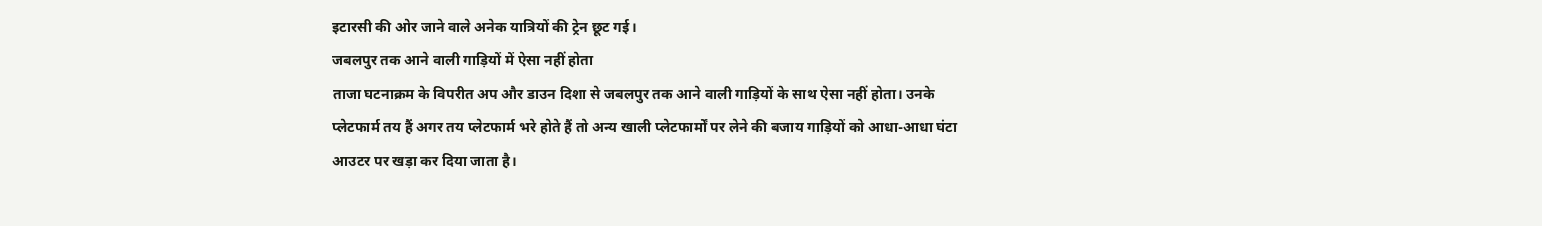इटारसी की ओर जाने वाले अनेक यात्रियों की ट्रेन छूट गई।
जबलपुर तक आने वाली गाड़ियों में ऐसा नहीं होता
ताजा घटनाक्रम के विपरीत अप और डाउन दिशा से जबलपुर तक आने वाली गाड़ियों के साथ ऐसा नहीं होता। उनके प्लेटफार्म तय हैं अगर तय प्लेटफार्म भरे होते हैं तो अन्य खाली प्लेटफार्मों पर लेने की बजाय गाड़ियों को आधा-आधा घंटा आउटर पर खड़ा कर दिया जाता है।